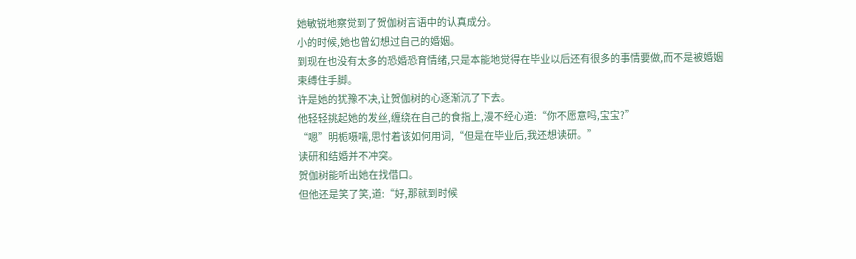她敏锐地察觉到了贺伽树言语中的认真成分。
小的时候,她也曾幻想过自己的婚姻。
到现在也没有太多的恐婚恐育情绪,只是本能地觉得在毕业以后还有很多的事情要做,而不是被婚姻束缚住手脚。
许是她的犹豫不决,让贺伽树的心逐渐沉了下去。
他轻轻挑起她的发丝,缠绕在自己的食指上,漫不经心道:“你不愿意吗,宝宝?”
“嗯”明栀嗫嚅,思忖着该如何用词,“但是在毕业后,我还想读研。”
读研和结婚并不冲突。
贺伽树能听出她在找借口。
但他还是笑了笑,道:“好,那就到时候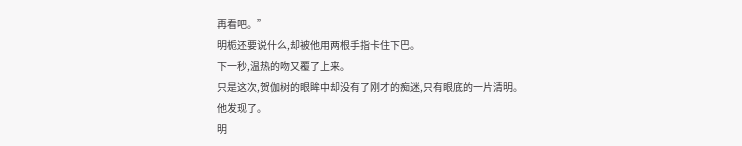再看吧。”
明栀还要说什么,却被他用两根手指卡住下巴。
下一秒,温热的吻又覆了上来。
只是这次,贺伽树的眼眸中却没有了刚才的痴迷,只有眼底的一片清明。
他发现了。
明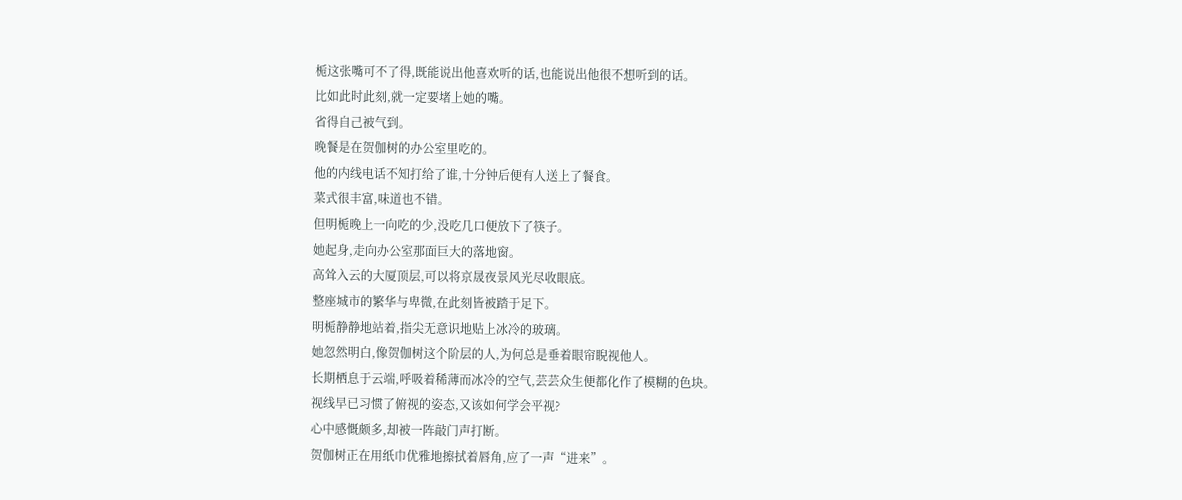栀这张嘴可不了得,既能说出他喜欢听的话,也能说出他很不想听到的话。
比如此时此刻,就一定要堵上她的嘴。
省得自己被气到。
晚餐是在贺伽树的办公室里吃的。
他的内线电话不知打给了谁,十分钟后便有人送上了餐食。
菜式很丰富,味道也不错。
但明栀晚上一向吃的少,没吃几口便放下了筷子。
她起身,走向办公室那面巨大的落地窗。
高耸入云的大厦顶层,可以将京晟夜景风光尽收眼底。
整座城市的繁华与卑微,在此刻皆被踏于足下。
明栀静静地站着,指尖无意识地贴上冰冷的玻璃。
她忽然明白,像贺伽树这个阶层的人,为何总是垂着眼帘睨视他人。
长期栖息于云端,呼吸着稀薄而冰冷的空气,芸芸众生便都化作了模糊的色块。
视线早已习惯了俯视的姿态,又该如何学会平视?
心中感慨颇多,却被一阵敲门声打断。
贺伽树正在用纸巾优雅地擦拭着唇角,应了一声“进来”。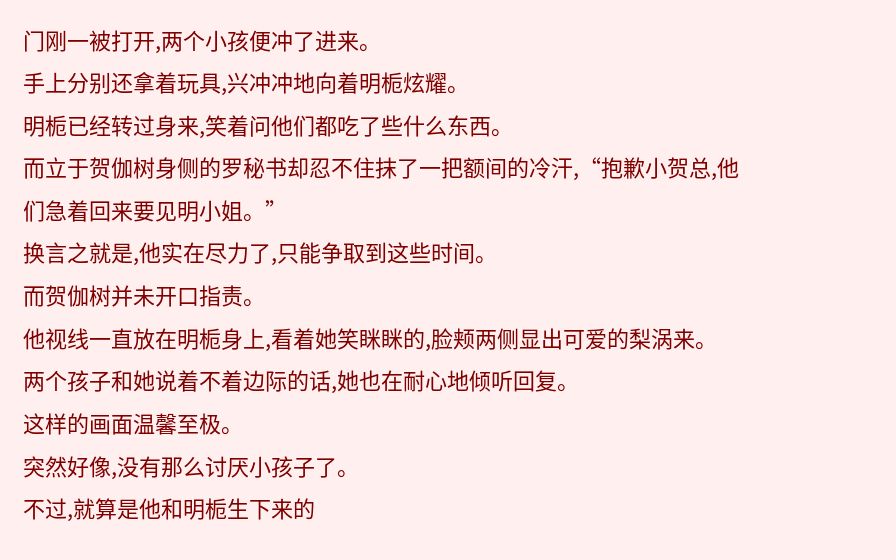门刚一被打开,两个小孩便冲了进来。
手上分别还拿着玩具,兴冲冲地向着明栀炫耀。
明栀已经转过身来,笑着问他们都吃了些什么东西。
而立于贺伽树身侧的罗秘书却忍不住抹了一把额间的冷汗,“抱歉小贺总,他们急着回来要见明小姐。”
换言之就是,他实在尽力了,只能争取到这些时间。
而贺伽树并未开口指责。
他视线一直放在明栀身上,看着她笑眯眯的,脸颊两侧显出可爱的梨涡来。
两个孩子和她说着不着边际的话,她也在耐心地倾听回复。
这样的画面温馨至极。
突然好像,没有那么讨厌小孩子了。
不过,就算是他和明栀生下来的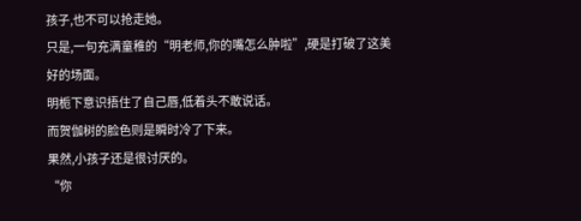孩子,也不可以抢走她。
只是,一句充满童稚的“明老师,你的嘴怎么肿啦”,硬是打破了这美好的场面。
明栀下意识捂住了自己唇,低着头不敢说话。
而贺伽树的脸色则是瞬时冷了下来。
果然,小孩子还是很讨厌的。
“你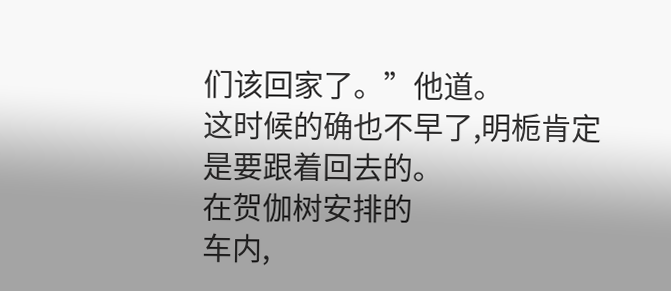们该回家了。”他道。
这时候的确也不早了,明栀肯定是要跟着回去的。
在贺伽树安排的
车内,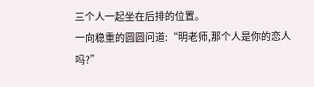三个人一起坐在后排的位置。
一向稳重的圆圆问道:“明老师,那个人是你的恋人吗?”